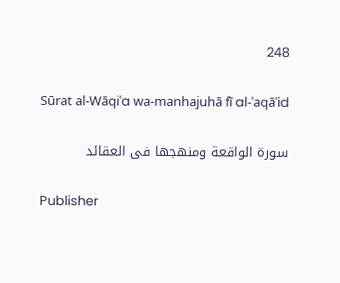248

Sūrat al-Wāqiʿa wa-manhajuhā fī al-ʿaqāʾid

سورة الواقعة ومنهجها فى العقائد

Publisher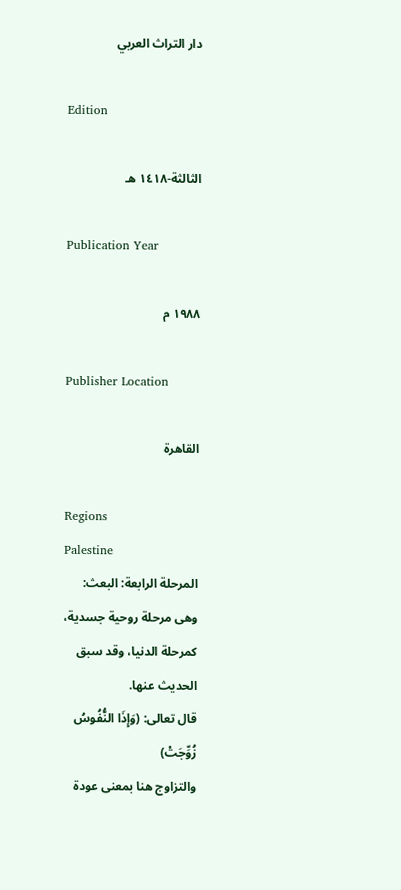دار التراث العربي

Edition

الثالثة-١٤١٨ هـ

Publication Year

١٩٨٨ م

Publisher Location

القاهرة

Regions
Palestine
المرحلة الرابعة: البعث:
وهى مرحلة روحية جسدية، كمرحلة الدنيا، وقد سبق الحديث عنها.
قال تعالى: (وَإِذَا النُّفُوسُ زُوِّجَتْ)
والتزاوج هنا بمعنى عودة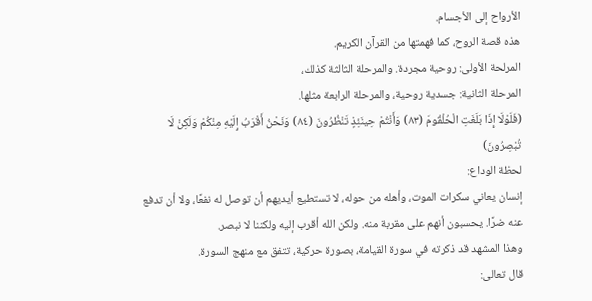الأرواح إلى الأجسام.
هذه قصة الروح، كما فهمتها من القرآن الكريم.
المرلحة الأولى: روحية مجردة. والمرحلة الثالثة كذلك،
المرحلة الثانية: جسدية روحية، والمرحلة الرابعة مثلها.
(فَلَوْلَا إِذَا بَلَغَتِ الْحُلْقُومَ (٨٣) وَأَنْتُمْ حِينَئِذٍ تَنْظُرُونَ (٨٤) وَنَحْنُ أَقْرَبُ إِلَيْهِ مِنْكُمْ وَلَكِنْ لَا تُبْصِرُونَ)
لحظة الوداع:
إنسان يعاني سكرات الموت، وأهله من حوله، لا تستطيع أيديهم أن توصل له نفعًا، ولا أن تدفع عنه ضرًا. يحسبون أنهم على مقربة منه. ولكن الله أقرب إليه ولكننا لا نبصر.
وهذا المشهد قد ذكرته في سورة القيامة، بصورة حركية، تتفق مع منهج السورة.
قال تعالى: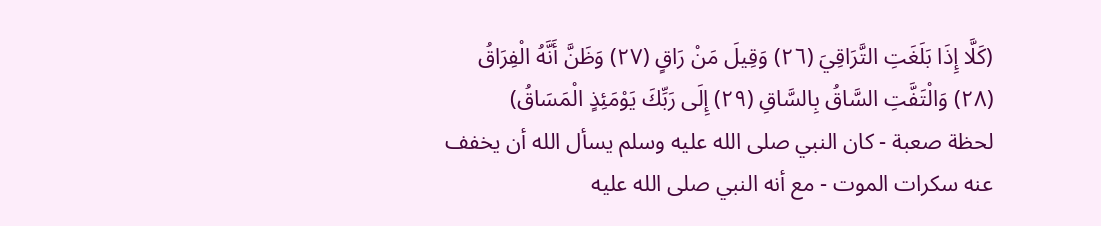(كَلَّا إِذَا بَلَغَتِ التَّرَاقِيَ (٢٦) وَقِيلَ مَنْ رَاقٍ (٢٧) وَظَنَّ أَنَّهُ الْفِرَاقُ (٢٨) وَالْتَفَّتِ السَّاقُ بِالسَّاقِ (٢٩) إِلَى رَبِّكَ يَوْمَئِذٍ الْمَسَاقُ)
لحظة صعبة - كان النبي صلى الله عليه وسلم يسأل الله أن يخفف عنه سكرات الموت - مع أنه النبي صلى الله عليه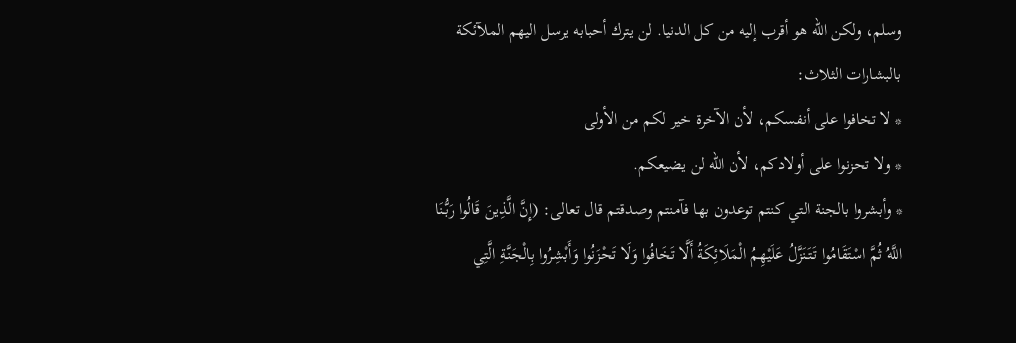وسلم، ولكن الله هو أقرب إليه من كل الدنيا. لن يترك أحبابه يرسل اليهم الملآئكة بالبشارات الثلاث:
* لا تخافوا على أنفسكم، لأن الآخرة خير لكم من الأولى
* ولا تحزنوا على أولادكم، لأن الله لن يضيعكم.
* وأبشروا بالجنة التي كنتم توعدون بها فآمنتم وصدقتم قال تعالى: (إِنَّ الَّذِينَ قَالُوا رَبُّنَا اللَّهُ ثُمَّ اسْتَقَامُوا تَتَنَزَّلُ عَلَيْهِمُ الْمَلَائِكَةُ أَلَّا تَخَافُوا وَلَا تَحْزَنُوا وَأَبْشِرُوا بِالْجَنَّةِ الَّتِي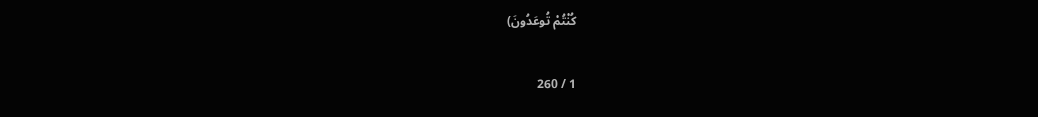كُنْتُمْ تُوعَدُونَ)

1 / 260